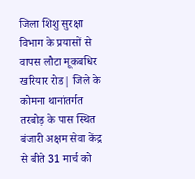जिला शिशु सुरक्षा विभाग के प्रयासों से वापस लौटा मूकबधिर
खरियार रोड| जिले के कोमना थानांतर्गत तरबोड़ के पास स्थित बंजारी अक्षम सेवा केंद्र से बीते 31 मार्च को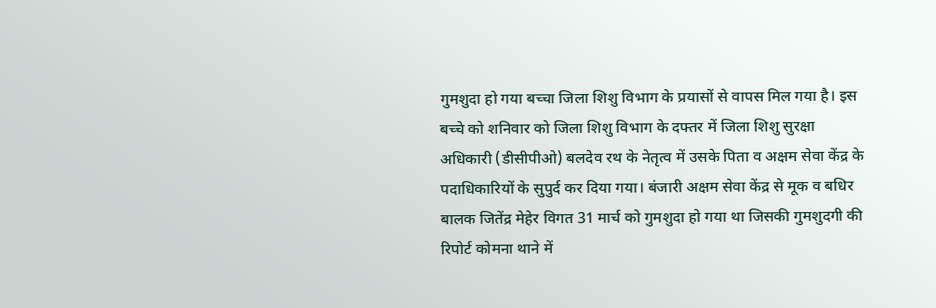गुमशुदा हो गया बच्चा जिला शिशु विभाग के प्रयासों से वापस मिल गया है। इस बच्चे को शनिवार को जिला शिशु विभाग के दफ्तर में जिला शिशु सुरक्षा अधिकारी (डीसीपीओ) बलदेव रथ के नेतृत्व में उसके पिता व अक्षम सेवा केंद्र के पदाधिकारियों के सुपुर्द कर दिया गया। बंजारी अक्षम सेवा केंद्र से मूक व बधिर बालक जितेंद्र मेहेर विगत 31 मार्च को गुमशुदा हो गया था जिसकी गुमशुदगी की रिपोर्ट कोमना थाने में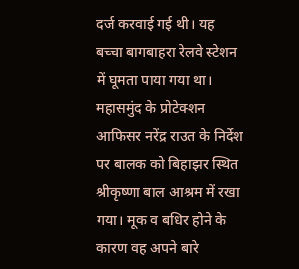दर्ज करवाई गई थी। यह बच्चा बागबाहरा रेलवे स्टेशन में घूमता पाया गया था।
महासमुंद के प्रोटेक्शन आफिसर नरेंद्र राउत के निर्देश पर बालक को बिहाझर स्थित श्रीकृष्णा बाल आश्रम में रखा गया। मूक व बधिर होने के कारण वह अपने बारे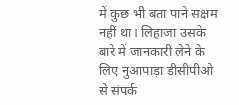में कुछ भी बता पाने सक्षम नहीं था। लिहाजा उसके बारे में जानकारी लेने के लिए नुआपाड़ा डीसीपीओ से संपर्क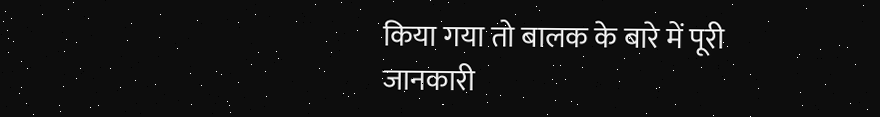किया गया तो बालक के बारे में पूरी जानकारी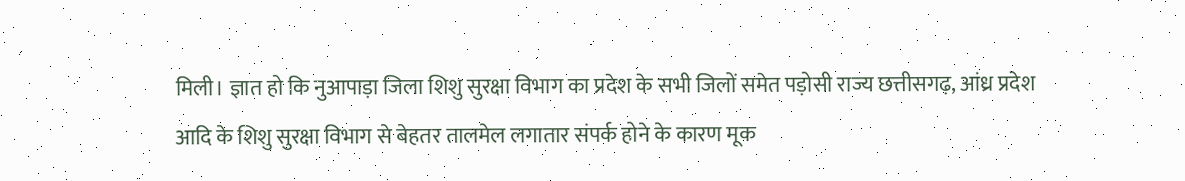मिली। ज्ञात हो कि नुआपाड़ा जिला शिशु सुरक्षा विभाग का प्रदेश के सभी जिलों समेत पड़ोसी राज्य छत्तीसगढ़, आंध्र प्रदेश आदि के शिशु सुरक्षा विभाग से बेहतर तालमेल लगातार संपर्क होने के कारण मूक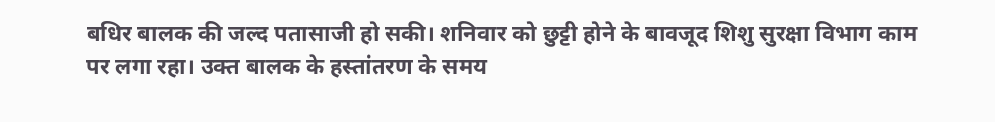बधिर बालक की जल्द पतासाजी हो सकी। शनिवार को छुट्टी होने के बावजूद शिशु सुरक्षा विभाग काम पर लगा रहा। उक्त बालक के हस्तांतरण के समय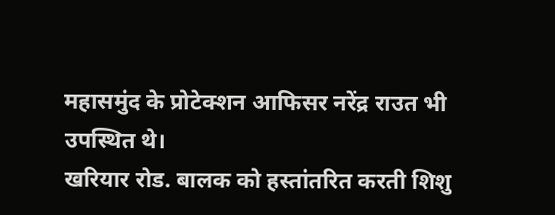महासमुंद के प्रोटेक्शन आफिसर नरेंद्र राउत भी उपस्थित थे।
खरियार रोड. बालक को हस्तांतरित करती शिशु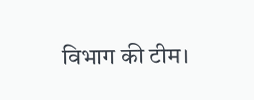विभाग की टीम।